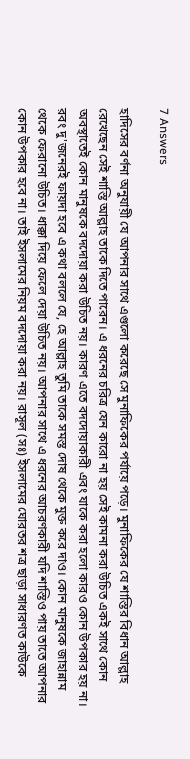7 Answers

হাদিসের বর্ণনা অনুযায়ী যে আপনার সাথে এগুলো করেছে সে মুনাফিকের পর্যায়ে পড়ে। মুনাফিকের যে শাস্তির বিধান আল্লাহ রেখেছেন সেই শাস্তি আল্লাহ তাকে দিতে পারেন। এ ধরনের চরিত্র যেন কারো না হয় সেই কামনা করা উচিত একই সাথে কোন অবস্থাতেই কোন মানুষকে বদদোয়া করা উচিত নয়। কারণ এতে বদদোয়াকারী এবং যাকে করা হলো কারও কোন উপকার হয় না। রবং দু'জনেরই ফায়দা হবে এ কথা বললে যে, হে আল্লাহ তুমি তাকে সমস্ত দোষ থেকে মুক্ত করে দাও। কোন মানুষকে জাহান্নাম থেকে ফেরানো উচিত। ধাক্কা দিয়ে ফেলে দেয়া উচিত নয়। আপনার সাথে এ ধরনের আচরণকারী যদি শাস্তিও পায় তাতে আপনার কোন উপকার হবে না। তাই ইসলামের নিয়ম বদদোয়া করা নয়। রাসূল (সঃ) ইসলামের ঘোরতর শত্র ছাড়া সাধারণত কাউকে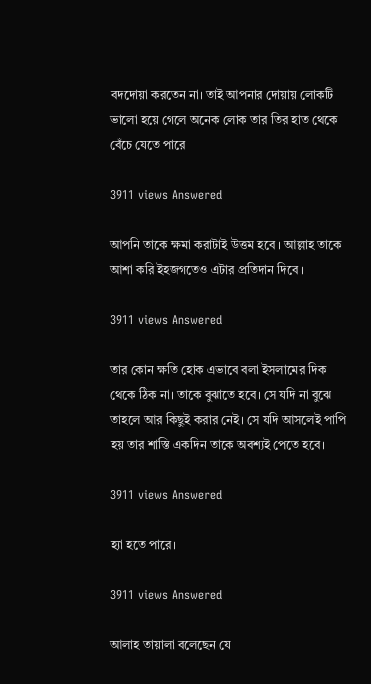বদদোয়া করতেন না। তাই আপনার দোয়ায় লোকটি ভালো হয়ে গেলে অনেক লোক তার তির হাত থেকে বেঁচে যেতে পারে

3911 views Answered

আপনি তাকে ক্ষমা করাটাই উত্তম হবে । আল্লাহ তাকে আশা করি ইহজগতেও এটার প্রতিদান দিবে ।

3911 views Answered

তার কোন ক্ষতি হোক এভাবে বলা ইসলামের দিক থেকে ঠিক না। তাকে বুঝাতে হবে। সে যদি না বুঝে তাহলে আর কিছুই করার নেই। সে যদি আসলেই পাপি হয় তার শাস্তি একদিন তাকে অবশ্যই পেতে হবে।

3911 views Answered

হ্যা হতে পারে।

3911 views Answered

আলাহ তায়ালা বলেছেন যে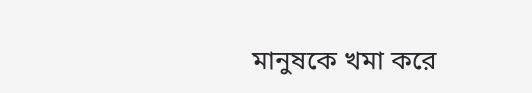মানুষকে খমা করে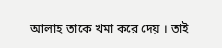আলাহ তাকে খমা করে দেয় । তাই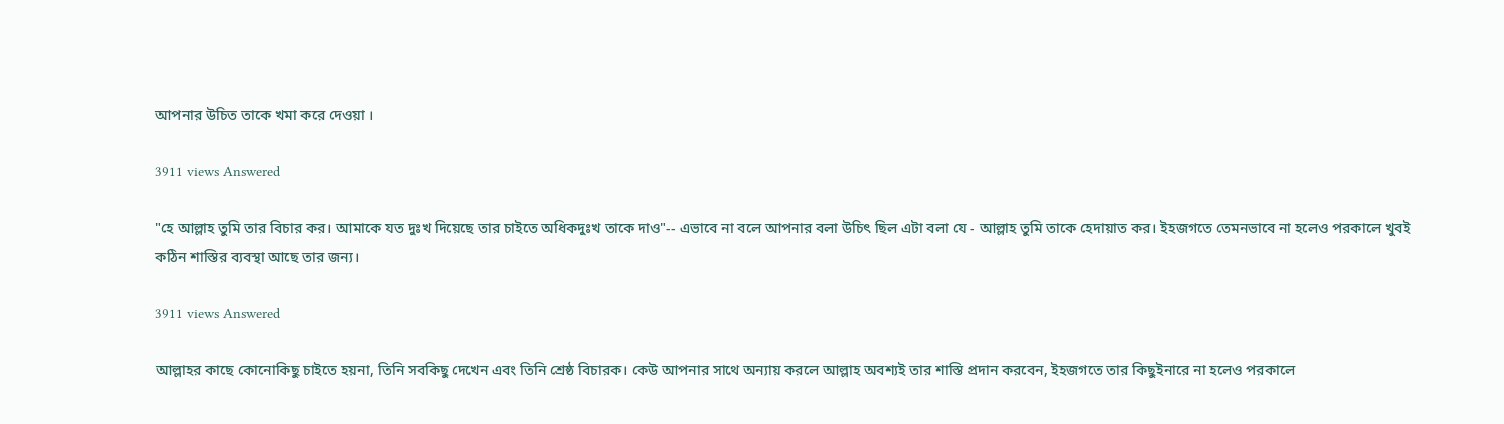আপনার উচিত তাকে খমা করে দেওয়া ।

3911 views Answered

"হে আল্লাহ তুমি তার বিচার কর। আমাকে যত দুঃখ দিয়েছে তার চাইতে অধিকদুঃখ তাকে দাও"-- এভাবে না বলে আপনার বলা উচিৎ ছিল এটা বলা যে - আল্লাহ তুমি তাকে হেদায়াত কর। ইহজগতে তেমনভাবে না হলেও পরকালে খুবই কঠিন শাস্তির ব্যবস্থা আছে তার জন্য।

3911 views Answered

আল্লাহর কাছে কোনোকিছু চাইতে হয়না, তিনি সবকিছু দেখেন এবং তিনি শ্রেষ্ঠ বিচারক। কেউ আপনার সাথে অন্যায় করলে আল্লাহ অবশ্যই তার শাস্তি প্রদান করবেন, ইহজগতে তার কিছুইনারে না হলেও পরকালে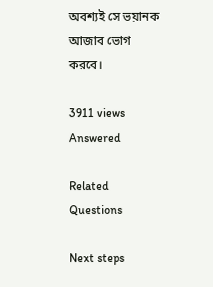অবশ্যই সে ভয়ানক আজাব ভোগ করবে।

3911 views Answered

Related Questions

Next steps